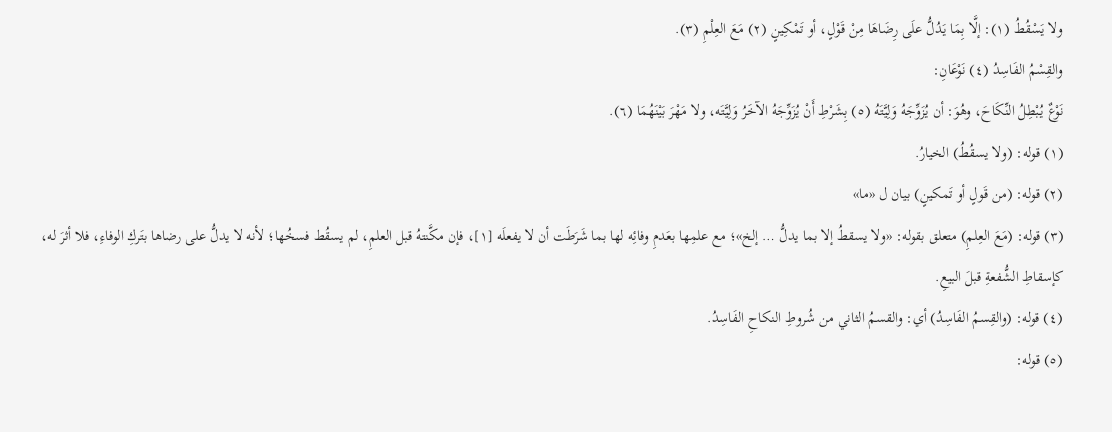ولا يَسْقُطُ (١): إلَّا بِمَا يَدُلُّ علَى رِضَاهَا مِنْ قَوْلٍ، أو تَمْكِينٍ (٢) مَعَ العِلْمِ (٣).
والقِسْمُ الفَاسِدُ (٤) نَوْعَانِ:
نَوْعٌ يُبْطِلُ النِّكَاحَ، وهُوَ: أن يُزَوِّجَهُ وَلِيَّتَهُ (٥) بِشَرْطِ أَنْ يُزَوِّجَهُ الآخَرُ وَلِيَّتَه، ولا مَهْرَ بَيْنَهُمَا (٦).
(١) قوله: (ولا يسقُطُ) الخيارُ.
(٢) قوله: (من قَولٍ أو تَمكينٍ) بيان ل «ما»
(٣) قوله: (مَعَ العِلمِ) متعلق بقوله: «ولا يسقطُ إلا بما يدلُّ … إلخ»؛ مع علمِها بعَدمِ وفائِه لها بما شَرَطَت أن لا يفعلَه [١]، فإن مكَّنتهُ قبل العلمِ، لم يسقُط فسخُها؛ لأنه لا يدلُّ على رضاها بتَركِ الوفاءِ، فلا أثرَ له، كإسقاطِ الشُّفعةِ قبلَ البيعِ.
(٤) قوله: (والقِسمُ الفَاسِدُ) أي: والقسمُ الثاني من شُروطِ النكاحِ الفَاسِدُ.
(٥) قوله: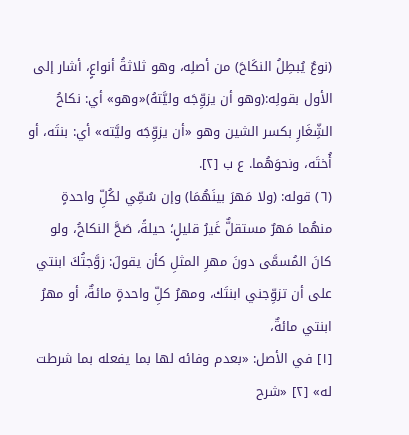(نوعٌ يُبطِلُ النكَاحَ) من أصلِه، وهو ثلاثةُ أنواعٍ، أشار إلى الأول بقولِه:(وهو أن يزوِّجَه وليَّتهُ)«وهو» أي: نكاحُ الشِّغَارِ بكسر الشين وهو «أن يزوِّجَه وليَّته» أي: بنتَه، أو أُختَه، ونحوَهُما. ع ب [٢].
(٦) قوله: (ولا مَهرَ بينَهُمَا) وإن سُمِّي لكُلِّ واحدةٍ منهُما مَهرٌ مستقلٌّ غَيرُ قليلٍ؛ حيلةً، صَحَّ النكاحُ، ولو كانَ المُسمَّى دونَ مهرِ المثلِ كأن يقولَ: زوَّجتُكَ ابنتي على أن تزوِّجني ابنتَك، ومهرُ كلِّ واحدةٍ مائةٌ، أو مهرُ ابنتي مائةٌ،
[١] في الأصل: «بعدم وفائه لها بما يفعله بما شرطت له» [٢] «شرح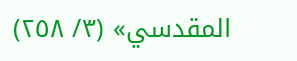المقدسي» (٣/ ٢٥٨)